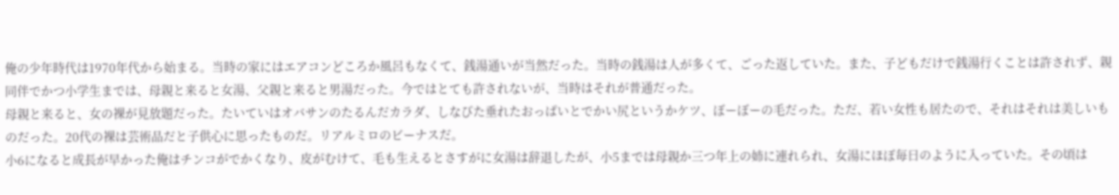俺の少年時代は1970年代から始まる。当時の家にはエアコンどころか風呂もなくて、銭湯通いが当然だった。当時の銭湯は人が多くて、ごった返していた。また、子どもだけで銭湯行くことは許されず、親同伴でかつ小学生までは、母親と来ると女湯、父親と来ると男湯だった。今ではとても許されないが、当時はそれが普通だった。
母親と来ると、女の裸が見放題だった。たいていはオバサンのたるんだカラダ、しなびた垂れたおっぱいとでかい尻というかケツ、ぼーぼーの毛だった。ただ、若い女性も居たので、それはそれは美しいものだった。20代の裸は芸術品だと子供心に思ったものだ。リアルミロのビーナスだ。
小6になると成長が早かった俺はチンコがでかくなり、皮がむけて、毛も生えるとさすがに女湯は辞退したが、小5までは母親か三つ年上の姉に連れられ、女湯にほぼ毎日のように入っていた。その頃は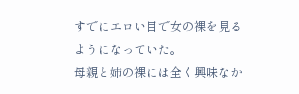すでにエロい目で女の裸を見るようになっていた。
母親と姉の裸には全く興味なか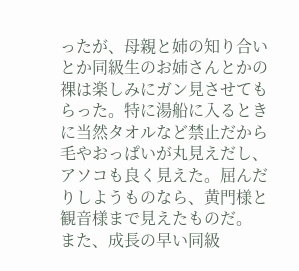ったが、母親と姉の知り合いとか同級生のお姉さんとかの裸は楽しみにガン見させてもらった。特に湯船に入るときに当然タオルなど禁止だから毛やおっぱいが丸見えだし、アソコも良く見えた。屈んだりしようものなら、黄門様と観音様まで見えたものだ。
また、成長の早い同級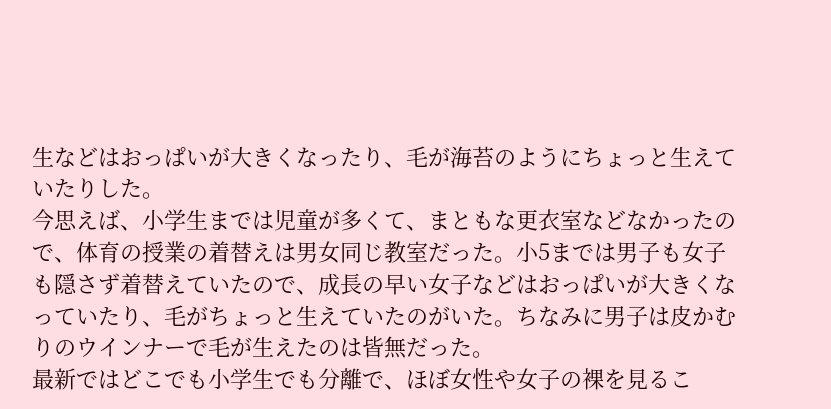生などはおっぱいが大きくなったり、毛が海苔のようにちょっと生えていたりした。
今思えば、小学生までは児童が多くて、まともな更衣室などなかったので、体育の授業の着替えは男女同じ教室だった。小5までは男子も女子も隠さず着替えていたので、成長の早い女子などはおっぱいが大きくなっていたり、毛がちょっと生えていたのがいた。ちなみに男子は皮かむりのウインナーで毛が生えたのは皆無だった。
最新ではどこでも小学生でも分離で、ほぼ女性や女子の裸を見るこ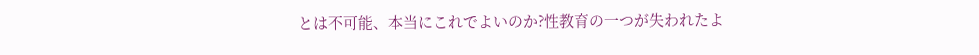とは不可能、本当にこれでよいのか?性教育の一つが失われたよ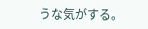うな気がする。